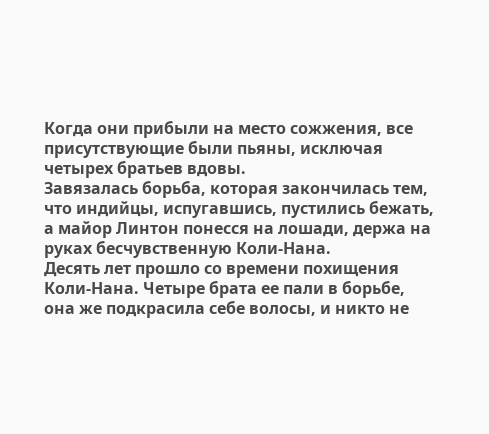Когда они прибыли на место сожжения, все присутствующие были пьяны, исключая четырех братьев вдовы.
Завязалась борьба, которая закончилась тем, что индийцы, испугавшись, пустились бежать, а майор Линтон понесся на лошади, держа на руках бесчувственную Коли-Нана.
Десять лет прошло со времени похищения Коли-Нана. Четыре брата ее пали в борьбе, она же подкрасила себе волосы, и никто не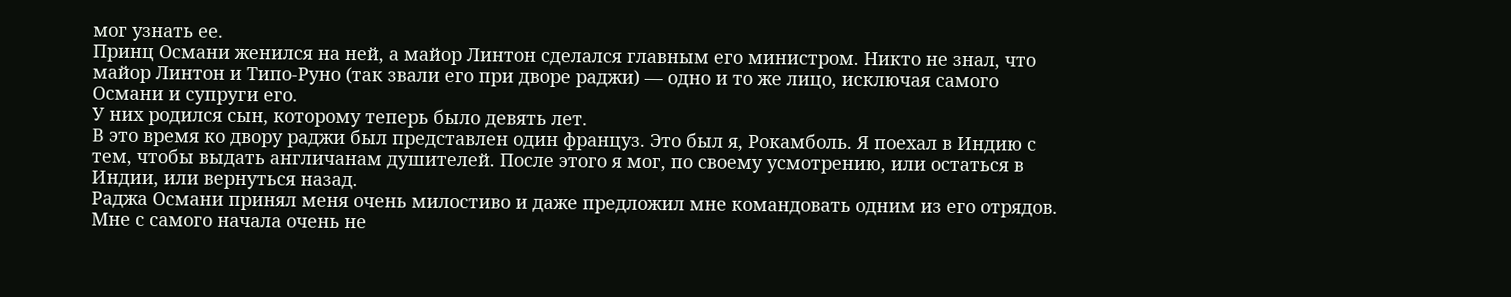мог узнать ее.
Принц Османи женился на ней, а майор Линтон сделался главным его министром. Никто не знал, что майор Линтон и Типо-Руно (так звали его при дворе раджи) — одно и то же лицо, исключая самого Османи и супруги его.
У них родился сын, которому теперь было девять лет.
В это время ко двору раджи был представлен один француз. Это был я, Рокамболь. Я поехал в Индию с тем, чтобы выдать англичанам душителей. После этого я мог, по своему усмотрению, или остаться в Индии, или вернуться назад.
Раджа Османи принял меня очень милостиво и даже предложил мне командовать одним из его отрядов.
Мне с самого начала очень не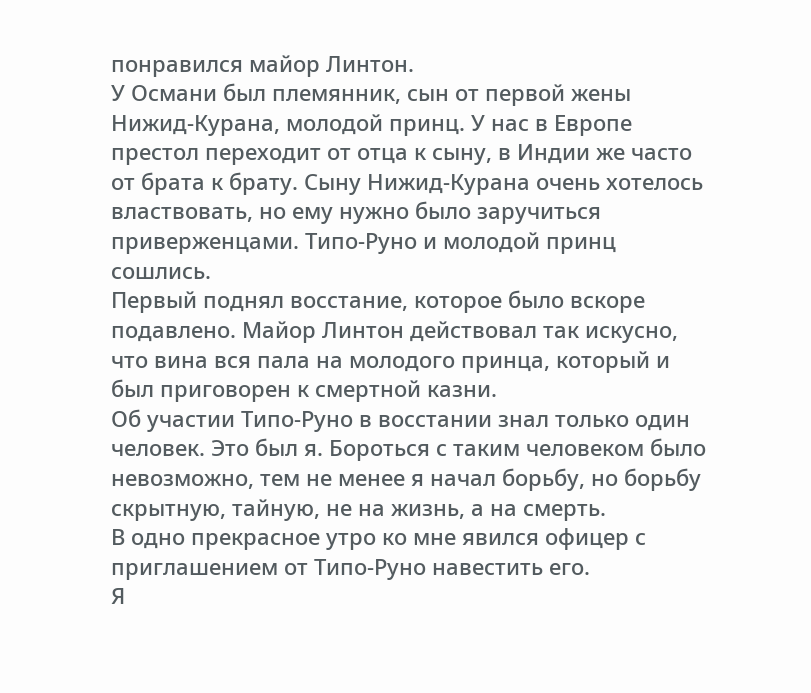понравился майор Линтон.
У Османи был племянник, сын от первой жены Нижид-Курана, молодой принц. У нас в Европе престол переходит от отца к сыну, в Индии же часто от брата к брату. Сыну Нижид-Курана очень хотелось властвовать, но ему нужно было заручиться приверженцами. Типо-Руно и молодой принц сошлись.
Первый поднял восстание, которое было вскоре подавлено. Майор Линтон действовал так искусно, что вина вся пала на молодого принца, который и был приговорен к смертной казни.
Об участии Типо-Руно в восстании знал только один человек. Это был я. Бороться с таким человеком было невозможно, тем не менее я начал борьбу, но борьбу скрытную, тайную, не на жизнь, а на смерть.
В одно прекрасное утро ко мне явился офицер с приглашением от Типо-Руно навестить его.
Я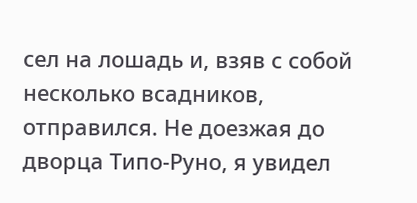сел на лошадь и, взяв с собой несколько всадников, отправился. Не доезжая до дворца Типо-Руно, я увидел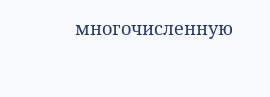многочисленную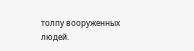толпу вооруженных людей.